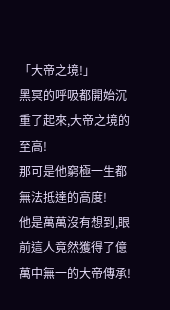「大帝之境!」
黑冥的呼吸都開始沉重了起來,大帝之境的至高!
那可是他窮極一生都無法抵達的高度!
他是萬萬沒有想到,眼前這人竟然獲得了億萬中無一的大帝傳承!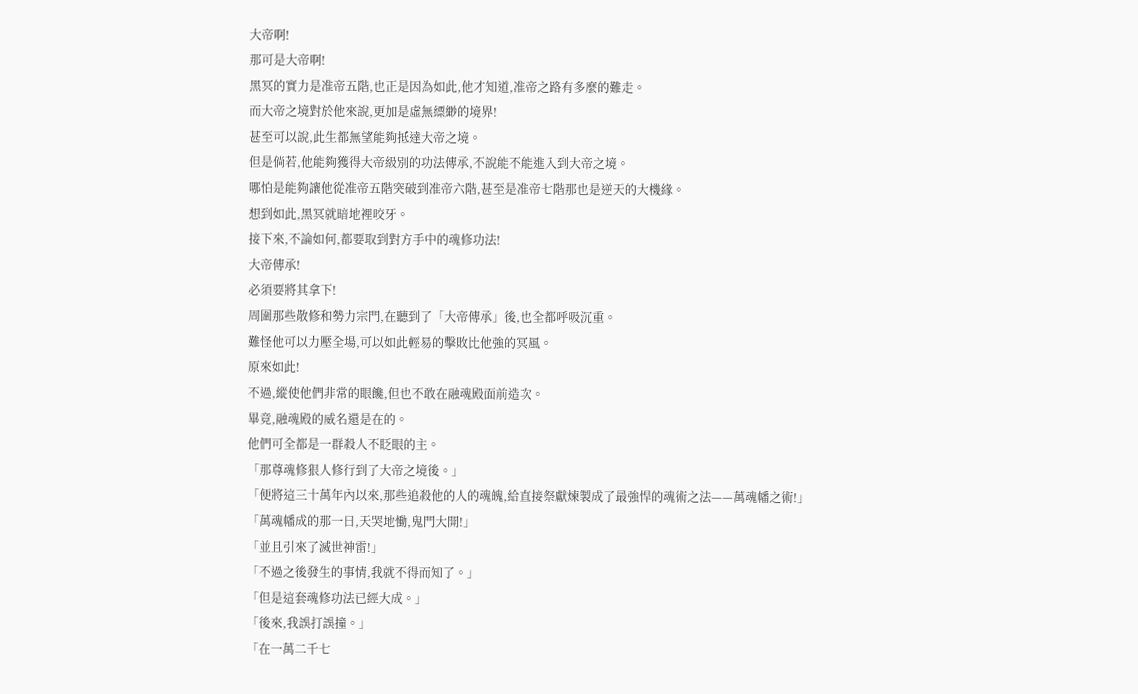大帝啊!
那可是大帝啊!
黑冥的實力是准帝五階,也正是因為如此,他才知道,准帝之路有多麼的難走。
而大帝之境對於他來說,更加是虛無縹緲的境界!
甚至可以說,此生都無望能夠抵達大帝之境。
但是倘若,他能夠獲得大帝級別的功法傳承,不說能不能進入到大帝之境。
哪怕是能夠讓他從准帝五階突破到准帝六階,甚至是准帝七階那也是逆天的大機緣。
想到如此,黑冥就暗地裡咬牙。
接下來,不論如何,都要取到對方手中的魂修功法!
大帝傳承!
必須要將其拿下!
周圍那些散修和勢力宗門,在聽到了「大帝傳承」後,也全都呼吸沉重。
難怪他可以力壓全場,可以如此輕易的擊敗比他強的冥風。
原來如此!
不過,縱使他們非常的眼饞,但也不敢在融魂殿面前造次。
畢竟,融魂殿的威名還是在的。
他們可全都是一群殺人不眨眼的主。
「那尊魂修狠人修行到了大帝之境後。」
「便將這三十萬年內以來,那些追殺他的人的魂魄,給直接祭獻煉製成了最強悍的魂術之法——萬魂幡之術!」
「萬魂幡成的那一日,天哭地慟,鬼門大開!」
「並且引來了滅世神雷!」
「不過之後發生的事情,我就不得而知了。」
「但是這套魂修功法已經大成。」
「後來,我誤打誤撞。」
「在一萬二千七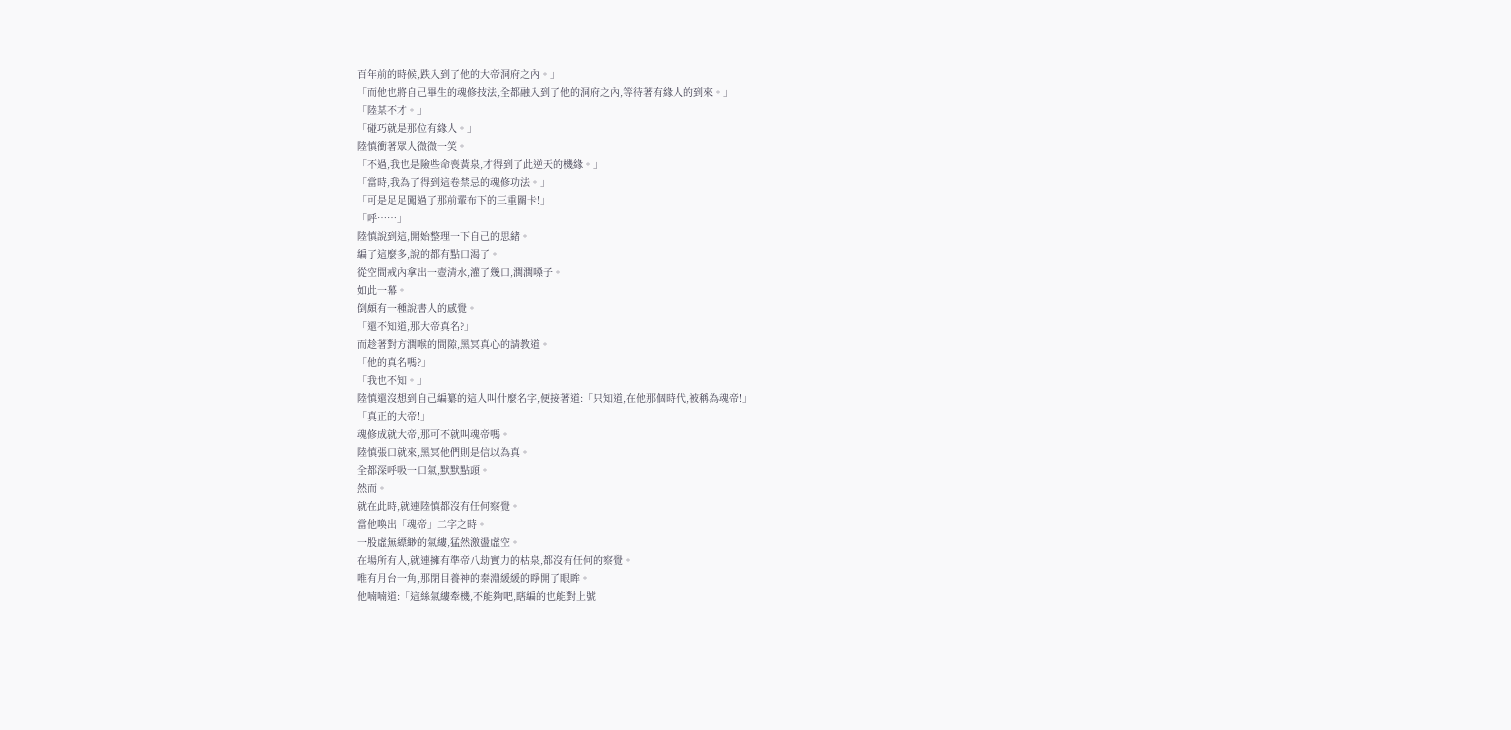百年前的時候,跌入到了他的大帝洞府之內。」
「而他也將自己畢生的魂修技法,全都融入到了他的洞府之內,等待著有緣人的到來。」
「陸某不才。」
「碰巧就是那位有緣人。」
陸慎衝著眾人微微一笑。
「不過,我也是險些命喪黃泉,才得到了此逆天的機緣。」
「當時,我為了得到這卷禁忌的魂修功法。」
「可是足足闖過了那前輩布下的三重關卡!」
「呼……」
陸慎說到這,開始整理一下自己的思緒。
編了這麼多,說的都有點口渴了。
從空間戒內拿出一壺清水,灌了幾口,潤潤嗓子。
如此一幕。
倒頗有一種說書人的感覺。
「還不知道,那大帝真名?」
而趁著對方潤喉的間隙,黑冥真心的請教道。
「他的真名嗎?」
「我也不知。」
陸慎還沒想到自己編纂的這人叫什麼名字,便接著道:「只知道,在他那個時代,被稱為魂帝!」
「真正的大帝!」
魂修成就大帝,那可不就叫魂帝嗎。
陸慎張口就來,黑冥他們則是信以為真。
全都深呼吸一口氣,默默點頭。
然而。
就在此時,就連陸慎都沒有任何察覺。
當他喚出「魂帝」二字之時。
一股虛無縹緲的氣縷,猛然激盪虛空。
在場所有人,就連擁有準帝八劫實力的枯泉,都沒有任何的察覺。
唯有月台一角,那閉目養神的秦淵緩緩的睜開了眼眸。
他喃喃道:「這絲氣縷牽機,不能夠吧,瞎編的也能對上號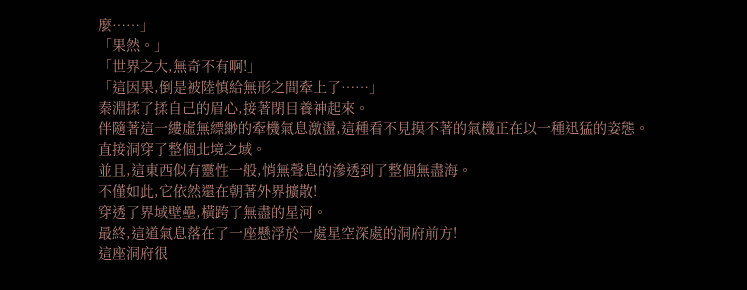麼……」
「果然。」
「世界之大,無奇不有啊!」
「這因果,倒是被陸慎給無形之間牽上了……」
秦淵揉了揉自己的眉心,接著閉目養神起來。
伴隨著這一縷虛無縹緲的牽機氣息激盪,這種看不見摸不著的氣機正在以一種迅猛的姿態。
直接洞穿了整個北境之域。
並且,這東西似有靈性一般,悄無聲息的滲透到了整個無盡海。
不僅如此,它依然還在朝著外界擴散!
穿透了界域壁壘,橫跨了無盡的星河。
最終,這道氣息落在了一座懸浮於一處星空深處的洞府前方!
這座洞府很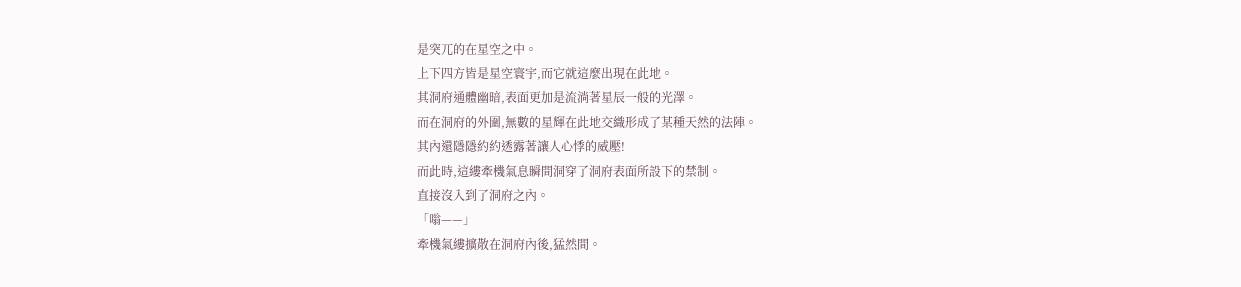是突兀的在星空之中。
上下四方皆是星空寰宇,而它就這麼出現在此地。
其洞府通體幽暗,表面更加是流淌著星辰一般的光澤。
而在洞府的外圍,無數的星輝在此地交織形成了某種天然的法陣。
其內還隱隱約約透露著讓人心悸的威壓!
而此時,這縷牽機氣息瞬間洞穿了洞府表面所設下的禁制。
直接沒入到了洞府之內。
「嗡——」
牽機氣縷擴散在洞府內後,猛然間。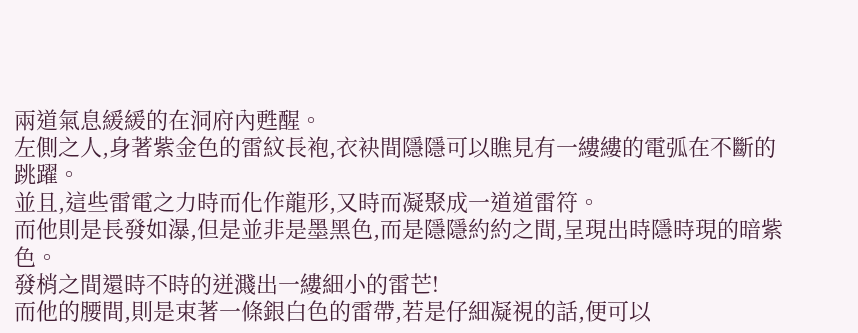兩道氣息緩緩的在洞府內甦醒。
左側之人,身著紫金色的雷紋長袍,衣袂間隱隱可以瞧見有一縷縷的電弧在不斷的跳躍。
並且,這些雷電之力時而化作龍形,又時而凝聚成一道道雷符。
而他則是長發如瀑,但是並非是墨黑色,而是隱隱約約之間,呈現出時隱時現的暗紫色。
發梢之間還時不時的迸濺出一縷細小的雷芒!
而他的腰間,則是束著一條銀白色的雷帶,若是仔細凝視的話,便可以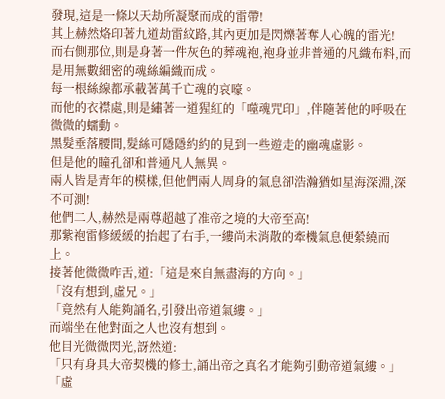發現,這是一條以天劫所凝聚而成的雷帶!
其上赫然烙印著九道劫雷紋路,其內更加是閃爍著奪人心魄的雷光!
而右側那位,則是身著一件灰色的葬魂袍,袍身並非普通的凡織布料,而是用無數細密的魂絲編織而成。
每一根絲線都承載著萬千亡魂的哀嚎。
而他的衣襟處,則是繡著一道猩紅的「噬魂咒印」,伴隨著他的呼吸在微微的蠕動。
黑髮垂落腰間,髮絲可隱隱約約的見到一些遊走的幽魂虛影。
但是他的瞳孔卻和普通凡人無異。
兩人皆是青年的模樣,但他們兩人周身的氣息卻浩瀚猶如星海深淵,深不可測!
他們二人,赫然是兩尊超越了准帝之境的大帝至高!
那紫袍雷修緩緩的抬起了右手,一縷尚未消散的牽機氣息便縈繞而上。
接著他微微咋舌,道:「這是來自無盡海的方向。」
「沒有想到,虛兄。」
「竟然有人能夠誦名,引發出帝道氣縷。」
而端坐在他對面之人也沒有想到。
他目光微微閃光,訝然道:
「只有身具大帝契機的修士,誦出帝之真名才能夠引動帝道氣縷。」
「虛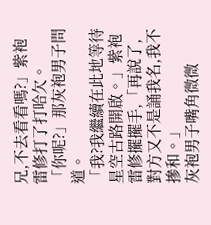兄,不去看看嗎?」紫袍雷修打了打哈欠。
「你呢?」那灰袍男子問道。
「我?我繼續在此地等待星空古路開啟。」紫袍雷修擺擺手,「再說了,對方又不是誦我名,我不摻和。」
灰袍男子嘴角微微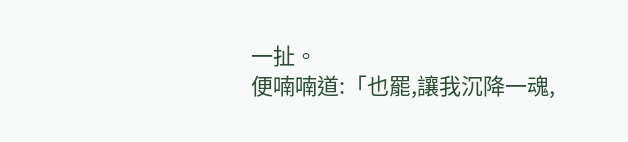一扯。
便喃喃道:「也罷,讓我沉降一魂,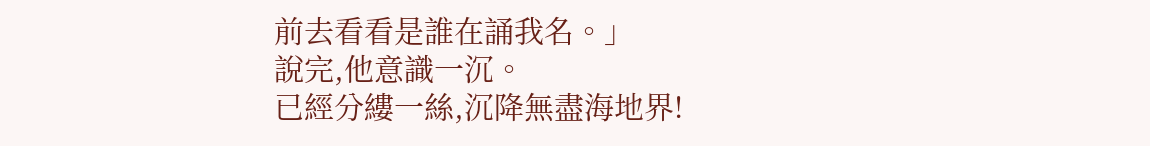前去看看是誰在誦我名。」
說完,他意識一沉。
已經分縷一絲,沉降無盡海地界!